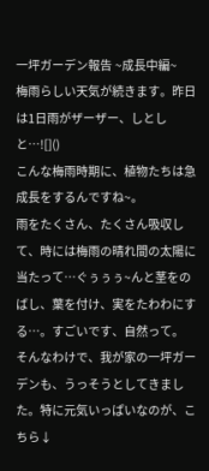一坪ガーデン報告 ~成長中編~
梅雨らしい天気が続きます。昨日は1日雨がザーザー、しとしと…![]()
こんな梅雨時期に、植物たちは急成長をするんですね~。
雨をたくさん、たくさん吸収して、時には梅雨の晴れ間の太陽に当たって…ぐぅぅぅ~んと茎をのばし、葉を付け、実をたわわにする…。すごいです、自然って。
そんなわけで、我が家の一坪ガーデンも、うっそうとしてきました。特に元気いっぱいなのが、こちら↓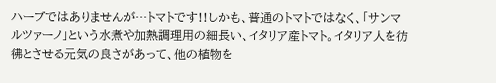ハーブではありませんが…トマトです!!しかも、普通のトマトではなく、「サンマルツァーノ」という水煮や加熱調理用の細長い、イタリア産トマト。イタリア人を彷彿とさせる元気の良さがあって、他の植物を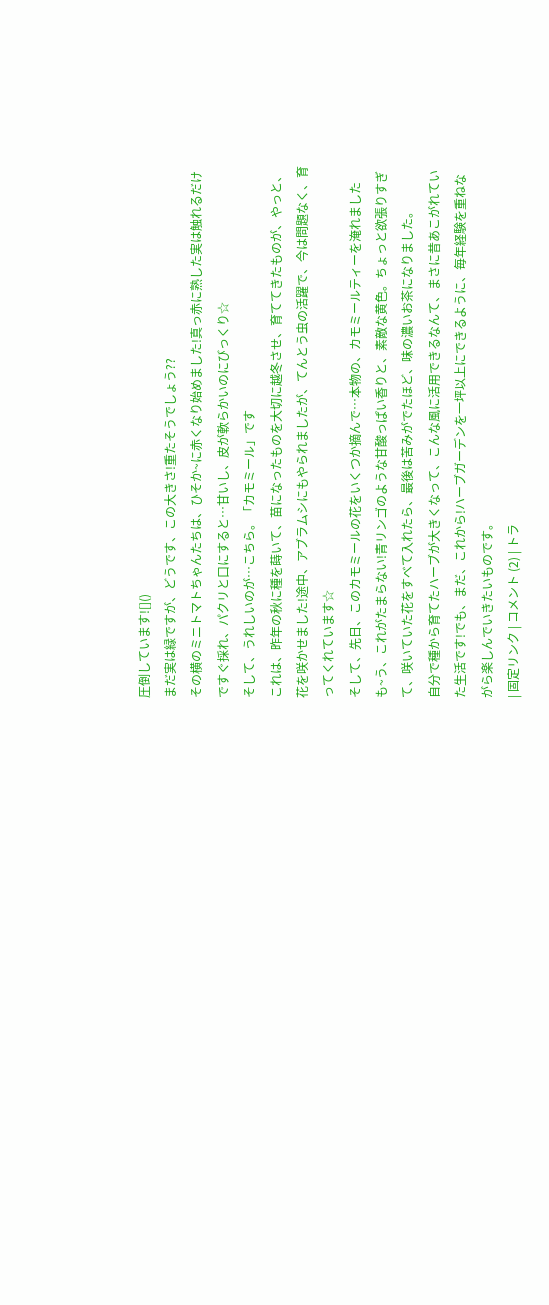圧倒しています![]()
まだ実は緑ですが、どうです、この大きさ!重たそうでしょう??
その横のミニトマトちゃんたちは、ひそか~に赤くなり始めました!真っ赤に熟した実は触れるだけですぐ採れ、パクリと口にすると…甘いし、皮が軟らかいのにびっくり☆
そして、うれしいのが…こちら。「カモミール」です
これは、昨年の秋に種を蒔いて、苗になったものを大切に越冬させ、育ててきたものが、やっと、花を咲かせました!途中、アブラムシにもやられましたが、てんとう虫の活躍で、今は問題なく、育ってくれています☆
そして、先日、このカモミールの花をいくつか摘んで…本物の、カモミールティーを淹れました
も~う、これがたまらない!青リンゴのような甘酸っぱい香りと、素敵な黄色。ちょっと欲張りすぎて、咲いていた花をすべて入れたら、最後は苦みがでたほど、味の濃いお茶になりました。
自分で種から育てたハーブが大きくなって、こんな風に活用できるなんて、まさに昔あこがれていた生活です!でも、まだ、これから!ハーブガーデンを一坪以上にできるように、毎年経験を重ねながら楽しんでいきたいものです。
| 固定リンク | コメント (2) | トラ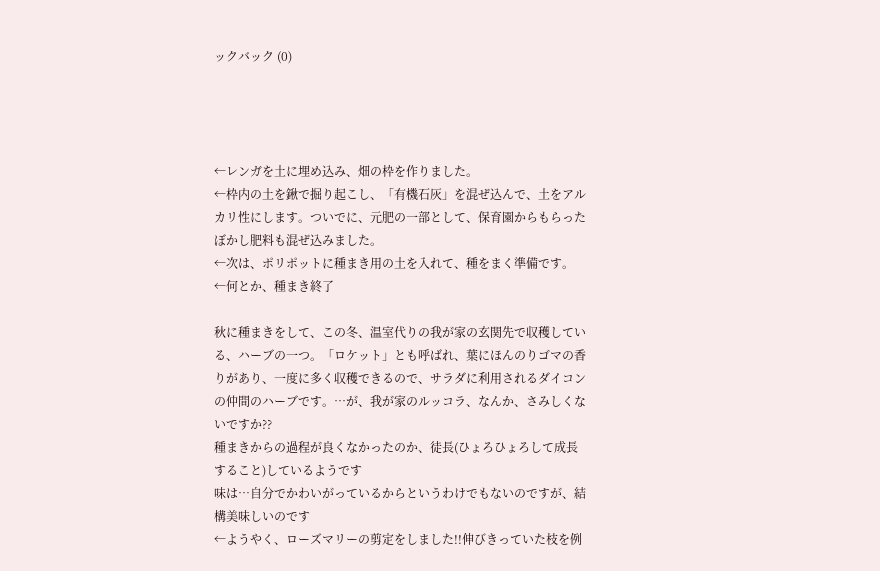ックバック (0)




←レンガを土に埋め込み、畑の枠を作りました。
←枠内の土を鍬で掘り起こし、「有機石灰」を混ぜ込んで、土をアルカリ性にします。ついでに、元肥の一部として、保育園からもらったぼかし肥料も混ぜ込みました。
←次は、ポリポットに種まき用の土を入れて、種をまく準備です。
←何とか、種まき終了

秋に種まきをして、この冬、温室代りの我が家の玄関先で収穫している、ハーブの一つ。「ロケット」とも呼ばれ、葉にほんのりゴマの香りがあり、一度に多く収穫できるので、サラダに利用されるダイコンの仲間のハーブです。…が、我が家のルッコラ、なんか、さみしくないですか??
種まきからの過程が良くなかったのか、徒長(ひょろひょろして成長すること)しているようです
味は…自分でかわいがっているからというわけでもないのですが、結構美味しいのです
←ようやく、ローズマリーの剪定をしました!!伸びきっていた枝を例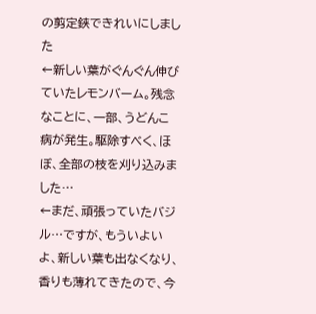の剪定鋏できれいにしました
←新しい葉がぐんぐん伸びていたレモンバーム。残念なことに、一部、うどんこ病が発生。駆除すべく、ほぼ、全部の枝を刈り込みました…
←まだ、頑張っていたバジル…ですが、もういよいよ、新しい葉も出なくなり、香りも薄れてきたので、今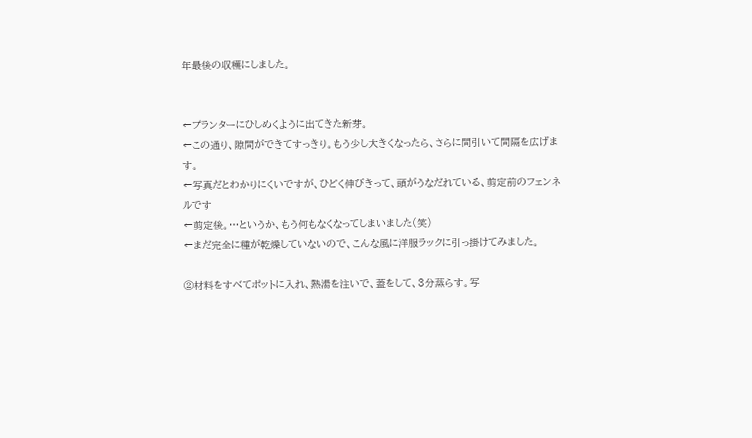年最後の収穫にしました。


←プランターにひしめくように出てきた新芽。
←この通り、隙間ができてすっきり。もう少し大きくなったら、さらに間引いて間隔を広げます。
←写真だとわかりにくいですが、ひどく伸びきって、頭がうなだれている、剪定前のフェンネルです
←剪定後。…というか、もう何もなくなってしまいました(笑)
←まだ完全に種が乾燥していないので、こんな風に洋服ラックに引っ掛けてみました。

②材料をすべてポットに入れ、熱湯を注いで、蓋をして、3分蒸らす。写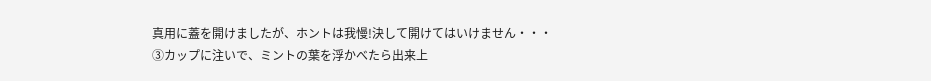真用に蓋を開けましたが、ホントは我慢!決して開けてはいけません・・・
③カップに注いで、ミントの葉を浮かべたら出来上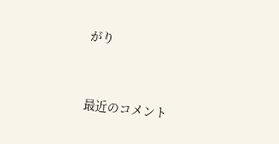がり


最近のコメント